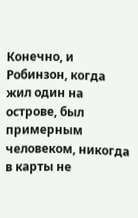Конечно, и Робинзон, когда жил один на острове, был примерным человеком, никогда в карты не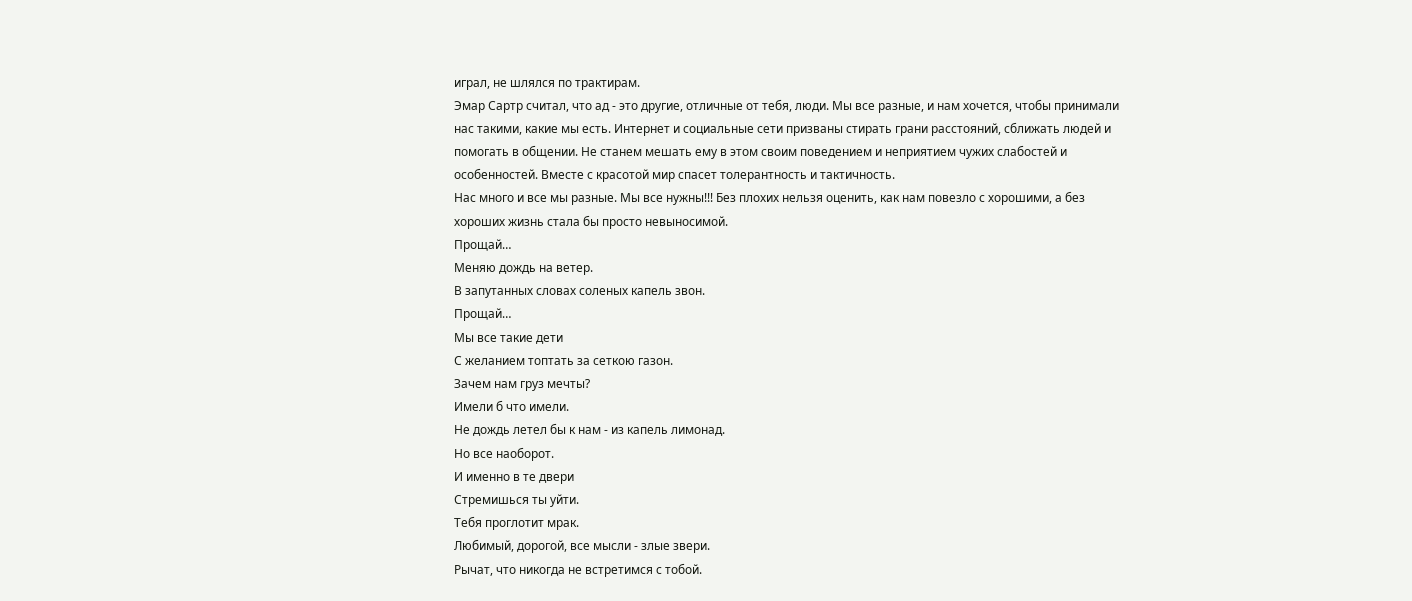играл, не шлялся по трактирам.
Эмар Сартр считал, что ад - это другие, отличные от тебя, люди. Мы все разные, и нам хочется, чтобы принимали нас такими, какие мы есть. Интернет и социальные сети призваны стирать грани расстояний, сближать людей и помогать в общении. Не станем мешать ему в этом своим поведением и неприятием чужих слабостей и особенностей. Вместе с красотой мир спасет толерантность и тактичность.
Нас много и все мы разные. Мы все нужны!!! Без плохих нельзя оценить, как нам повезло с хорошими, а без хороших жизнь стала бы просто невыносимой.
Прощай…
Меняю дождь на ветер.
В запутанных словах соленых капель звон.
Прощай…
Мы все такие дети
С желанием топтать за сеткою газон.
Зачем нам груз мечты?
Имели б что имели.
Не дождь летел бы к нам - из капель лимонад.
Но все наоборот.
И именно в те двери
Стремишься ты уйти.
Тебя проглотит мрак.
Любимый, дорогой, все мысли - злые звери.
Рычат, что никогда не встретимся с тобой.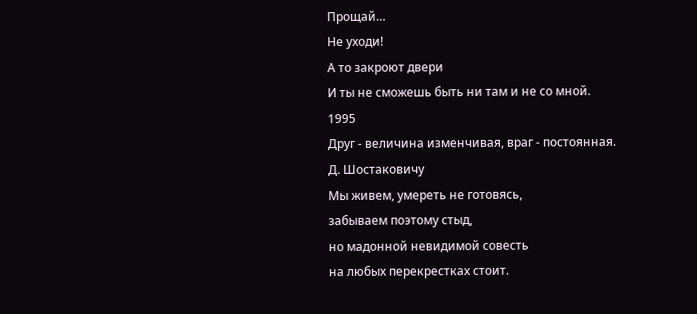Прощай…
Не уходи!
А то закроют двери
И ты не сможешь быть ни там и не со мной.
1995
Друг - величина изменчивая, враг - постоянная.
Д. Шостаковичу
Мы живем, умереть не готовясь,
забываем поэтому стыд,
но мадонной невидимой совесть
на любых перекрестках стоит.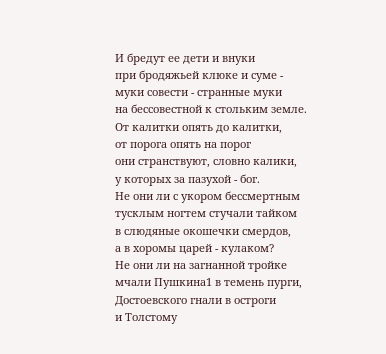И бредут ее дети и внуки
при бродяжьей клюке и суме -
муки совести - странные муки
на бессовестной к стольким земле.
От калитки опять до калитки,
от порога опять на порог
они странствуют, словно калики,
у которых за пазухой - бог.
Не они ли с укором бессмертным
тусклым ногтем стучали тайком
в слюдяные окошечки смердов,
а в хоромы царей - кулаком?
Не они ли на загнанной тройке
мчали Пушкина1 в темень пурги,
Достоевского гнали в остроги
и Толстому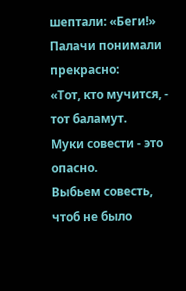шептали: «Беги!»
Палачи понимали прекрасно:
«Тот, кто мучится, - тот баламут.
Муки совести - это опасно.
Выбьем совесть, чтоб не было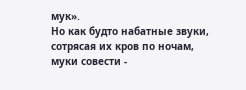мук».
Но как будто набатные звуки,
сотрясая их кров по ночам,
муки совести -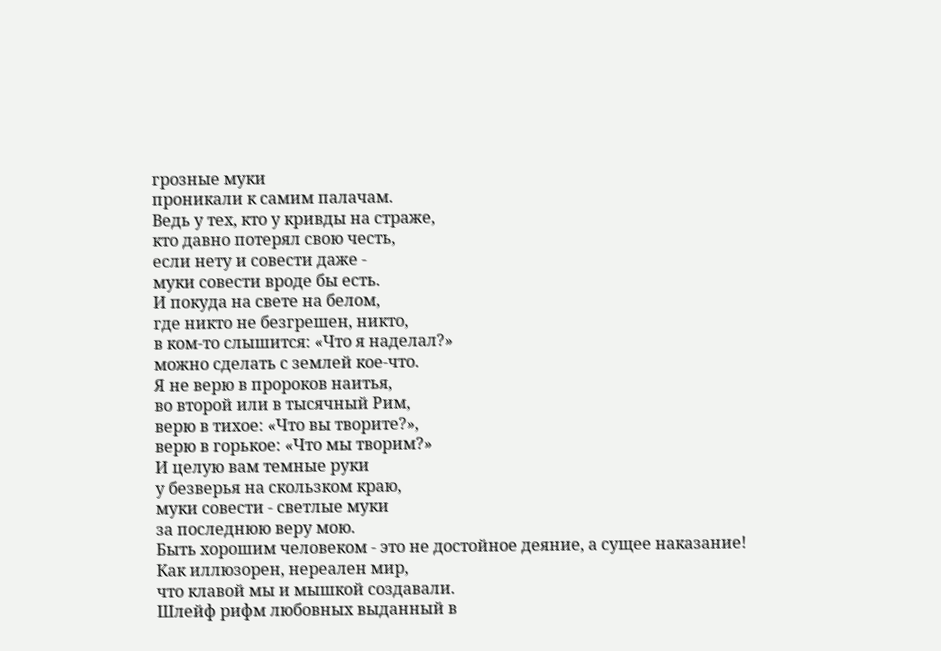грозные муки
проникали к самим палачам.
Ведь у тех, кто у кривды на страже,
кто давно потерял свою честь,
если нету и совести даже -
муки совести вроде бы есть.
И покуда на свете на белом,
где никто не безгрешен, никто,
в ком-то слышится: «Что я наделал?»
можно сделать с землей кое-что.
Я не верю в пророков наитья,
во второй или в тысячный Рим,
верю в тихое: «Что вы творите?»,
верю в горькое: «Что мы творим?»
И целую вам темные руки
у безверья на скользком краю,
муки совести - светлые муки
за последнюю веру мою.
Быть хорошим человеком - это не достойное деяние, а сущее наказание!
Как иллюзорен, нереален мир,
что клавой мы и мышкой создавали.
Шлейф рифм любовных выданный в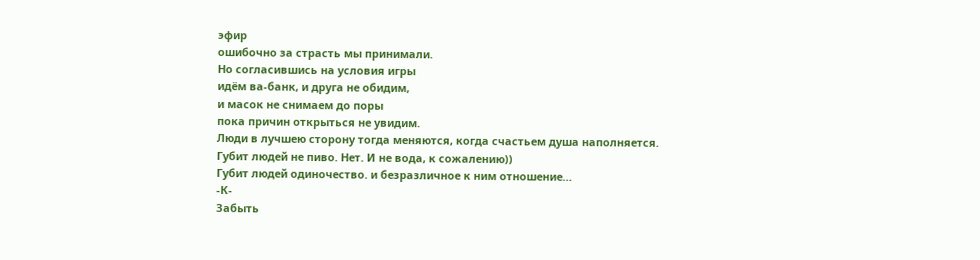эфир
ошибочно за страсть мы принимали.
Но согласившись на условия игры
идём ва-банк, и друга не обидим,
и масок не снимаем до поры
пока причин открыться не увидим.
Люди в лучшею сторону тогда меняются, когда счастьем душа наполняется.
Губит людей не пиво. Нет. И не вода, к сожалению))
Губит людей одиночество. и безразличное к ним отношение…
-К-
Забыть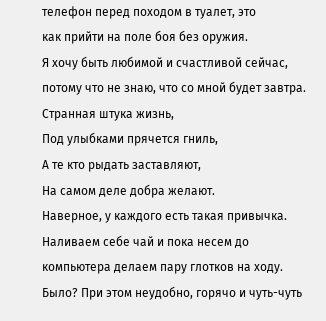телефон перед походом в туалет, это
как прийти на поле боя без оружия.
Я хочу быть любимой и счастливой сейчас, потому что не знаю, что со мной будет завтра.
Странная штука жизнь,
Под улыбками прячется гниль,
А те кто рыдать заставляют,
На самом деле добра желают.
Наверное, у каждого есть такая привычка. Наливаем себе чай и пока несем до компьютера делаем пару глотков на ходу. Было? При этом неудобно, горячо и чуть-чуть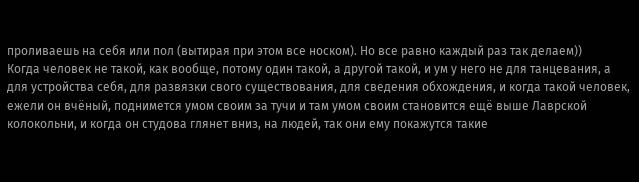проливаешь на себя или пол (вытирая при этом все носком). Но все равно каждый раз так делаем))
Когда человек не такой, как вообще, потому один такой, а другой такой, и ум у него не для танцевания, а для устройства себя, для развязки свого существования, для сведения обхождения, и когда такой человек, ежели он вчёный, поднимется умом своим за тучи и там умом своим становится ещё выше Лаврской колокольни, и когда он студова глянет вниз, на людей, так они ему покажутся такие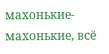махонькие-махонькие, всё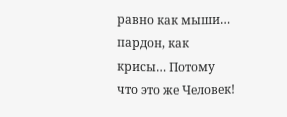равно как мыши… пардон, как крисы… Потому что это же Человек!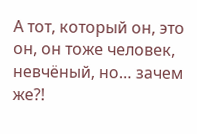А тот, который он, это он, он тоже человек, невчёный, но… зачем же?!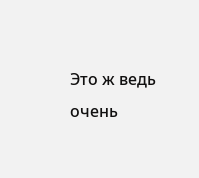Это ж ведь очень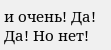и очень! Да! Да! Но нет!